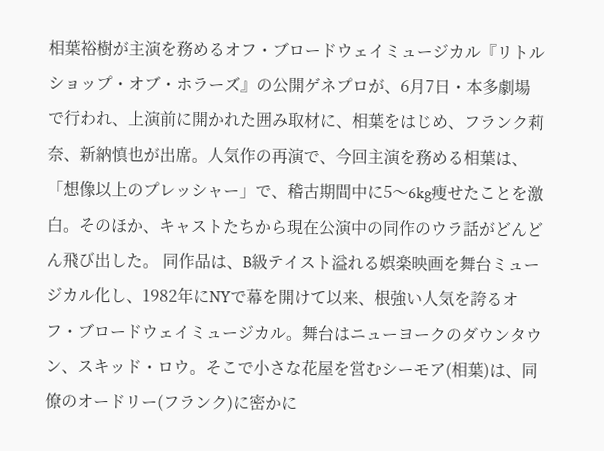相葉裕樹が主演を務めるオフ・ブロードウェイミュージカル『リトルショップ・オブ・ホラーズ』の公開ゲネプロが、6月7日・本多劇場で行われ、上演前に開かれた囲み取材に、相葉をはじめ、フランク莉奈、新納慎也が出席。人気作の再演で、今回主演を務める相葉は、「想像以上のプレッシャー」で、稽古期間中に5〜6kg痩せたことを激白。そのほか、キャストたちから現在公演中の同作のウラ話がどんどん飛び出した。 同作品は、B級テイスト溢れる娯楽映画を舞台ミュージカル化し、1982年にNYで幕を開けて以来、根強い人気を誇るオフ・ブロードウェイミュージカル。舞台はニューヨークのダウンタウン、スキッド・ロウ。そこで小さな花屋を営むシーモア(相葉)は、同僚のオードリー(フランク)に密かに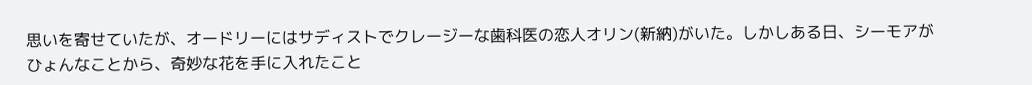思いを寄せていたが、オードリーにはサディストでクレージーな歯科医の恋人オリン(新納)がいた。しかしある日、シーモアがひょんなことから、奇妙な花を手に入れたこと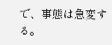で、事態は急変する。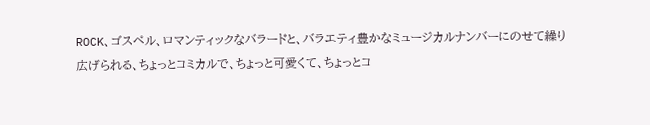ROCK、ゴスペル、ロマンティックなバラードと、バラエティ豊かなミュージカルナンバーにのせて繰り広げられる、ちょっとコミカルで、ちょっと可愛くて、ちょっとコ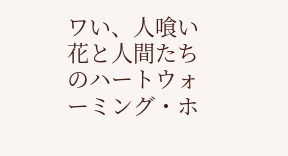ワい、人喰い花と人間たちのハートウォーミング・ホ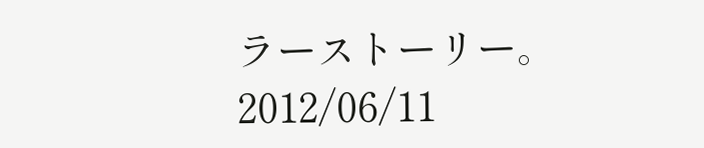ラーストーリー。
2012/06/11